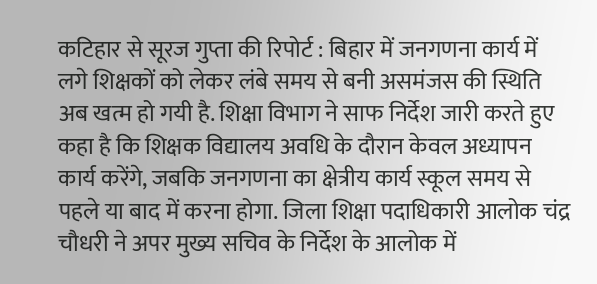कटिहार से सूरज गुप्ता की रिपोर्ट : बिहार में जनगणना कार्य में लगे शिक्षकों को लेकर लंबे समय से बनी असमंजस की स्थिति अब खत्म हो गयी है. शिक्षा विभाग ने साफ निर्देश जारी करते हुए कहा है कि शिक्षक विद्यालय अवधि के दौरान केवल अध्यापन कार्य करेंगे, जबकि जनगणना का क्षेत्रीय कार्य स्कूल समय से पहले या बाद में करना होगा. जिला शिक्षा पदाधिकारी आलोक चंद्र चौधरी ने अपर मुख्य सचिव के निर्देश के आलोक में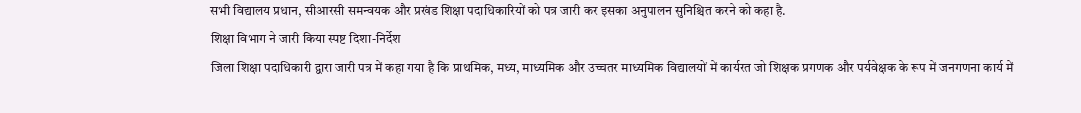सभी विद्यालय प्रधान, सीआरसी समन्वयक और प्रखंड शिक्षा पदाधिकारियों को पत्र जारी कर इसका अनुपालन सुनिश्चित करने को कहा है.
शिक्षा विभाग ने जारी किया स्पष्ट दिशा-निर्देश
जिला शिक्षा पदाधिकारी द्वारा जारी पत्र में कहा गया है कि प्राथमिक, मध्य, माध्यमिक और उच्चतर माध्यमिक विद्यालयों में कार्यरत जो शिक्षक प्रगणक और पर्यवेक्षक के रूप में जनगणना कार्य में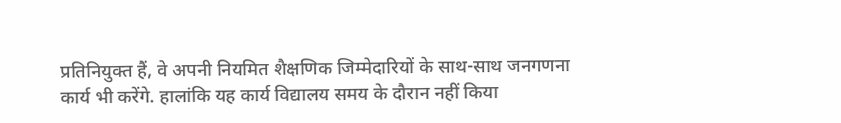प्रतिनियुक्त हैं, वे अपनी नियमित शैक्षणिक जिम्मेदारियों के साथ-साथ जनगणना कार्य भी करेंगे. हालांकि यह कार्य विद्यालय समय के दौरान नहीं किया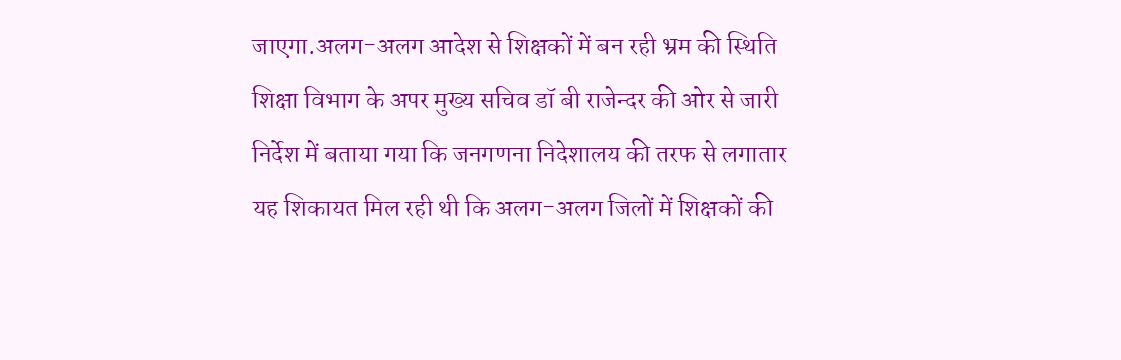जाएगा.अलग-अलग आदेश से शिक्षकों में बन रही भ्रम की स्थिति
शिक्षा विभाग के अपर मुख्य सचिव डॉ बी राजेन्दर की ओर से जारी निर्देश में बताया गया कि जनगणना निदेशालय की तरफ से लगातार यह शिकायत मिल रही थी कि अलग-अलग जिलों में शिक्षकों की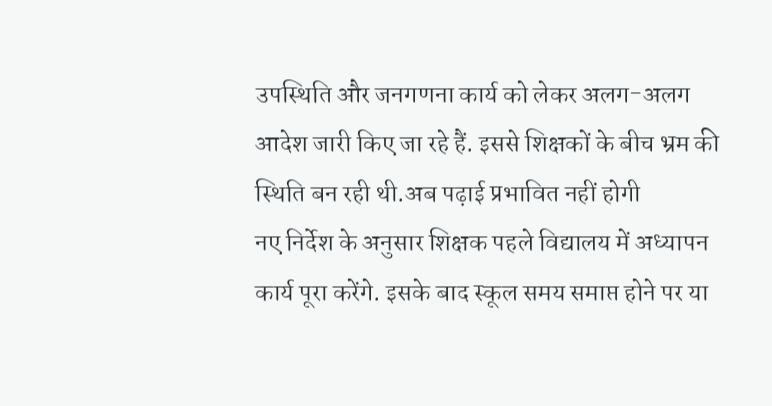उपस्थिति और जनगणना कार्य को लेकर अलग-अलग आदेश जारी किए जा रहे हैं. इससे शिक्षकों के बीच भ्रम की स्थिति बन रही थी.अब पढ़ाई प्रभावित नहीं होगी
नए निर्देश के अनुसार शिक्षक पहले विद्यालय में अध्यापन कार्य पूरा करेंगे. इसके बाद स्कूल समय समाप्त होने पर या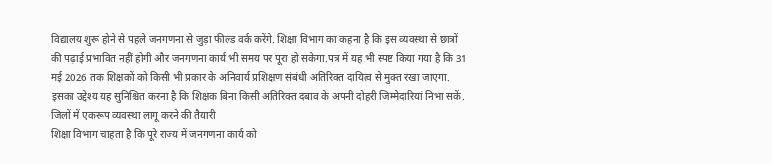विद्यालय शुरू होने से पहले जनगणना से जुड़ा फील्ड वर्क करेंगे. शिक्षा विभाग का कहना है कि इस व्यवस्था से छात्रों की पढ़ाई प्रभावित नहीं होगी और जनगणना कार्य भी समय पर पूरा हो सकेगा.पत्र में यह भी स्पष्ट किया गया है कि 31 मई 2026 तक शिक्षकों को किसी भी प्रकार के अनिवार्य प्रशिक्षण संबंधी अतिरिक्त दायित्व से मुक्त रखा जाएगा. इसका उद्देश्य यह सुनिश्चित करना है कि शिक्षक बिना किसी अतिरिक्त दबाव के अपनी दोहरी जिम्मेदारियां निभा सकें.
जिलों में एकरूप व्यवस्था लागू करने की तैयारी
शिक्षा विभाग चाहता है कि पूरे राज्य में जनगणना कार्य को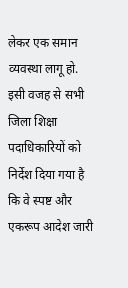लेकर एक समान व्यवस्था लागू हो. इसी वजह से सभी जिला शिक्षा पदाधिकारियों को निर्देश दिया गया है कि वे स्पष्ट और एकरूप आदेश जारी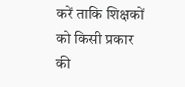करें ताकि शिक्षकों को किसी प्रकार की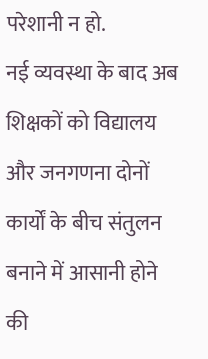परेशानी न हो.
नई व्यवस्था के बाद अब शिक्षकों को विद्यालय और जनगणना दोनों कार्यों के बीच संतुलन बनाने में आसानी होने की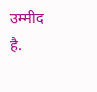उम्मीद है.